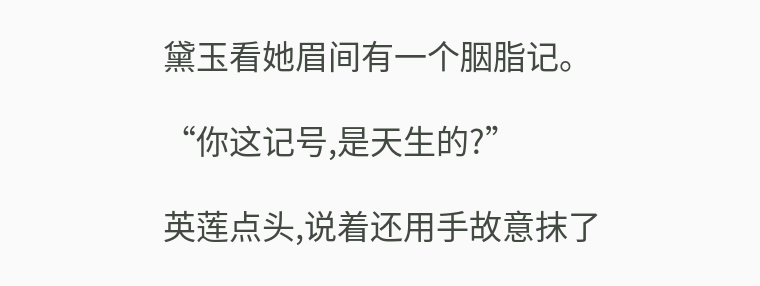黛玉看她眉间有一个胭脂记。

“你这记号,是天生的?”

英莲点头,说着还用手故意抹了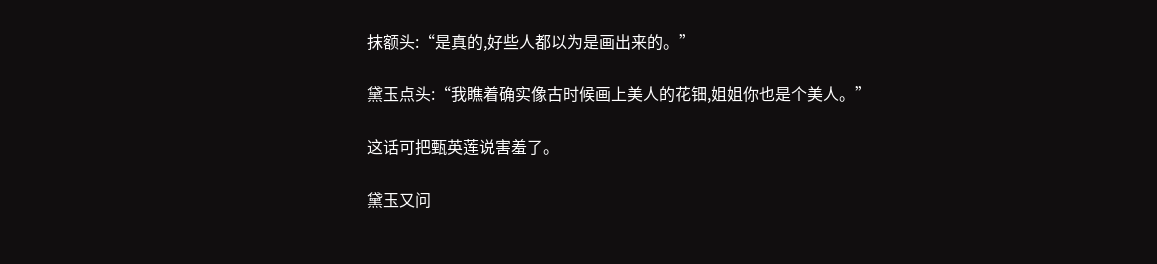抹额头:“是真的,好些人都以为是画出来的。”

黛玉点头:“我瞧着确实像古时候画上美人的花钿,姐姐你也是个美人。”

这话可把甄英莲说害羞了。

黛玉又问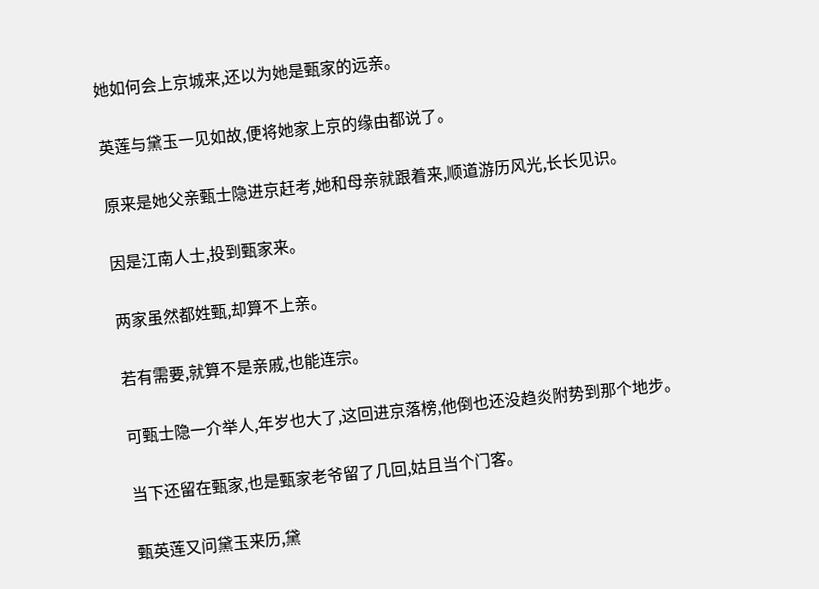她如何会上京城来,还以为她是甄家的远亲。

英莲与黛玉一见如故,便将她家上京的缘由都说了。

原来是她父亲甄士隐进京赶考,她和母亲就跟着来,顺道游历风光,长长见识。

因是江南人士,投到甄家来。

两家虽然都姓甄,却算不上亲。

若有需要,就算不是亲戚,也能连宗。

可甄士隐一介举人,年岁也大了,这回进京落榜,他倒也还没趋炎附势到那个地步。

当下还留在甄家,也是甄家老爷留了几回,姑且当个门客。

甄英莲又问黛玉来历,黛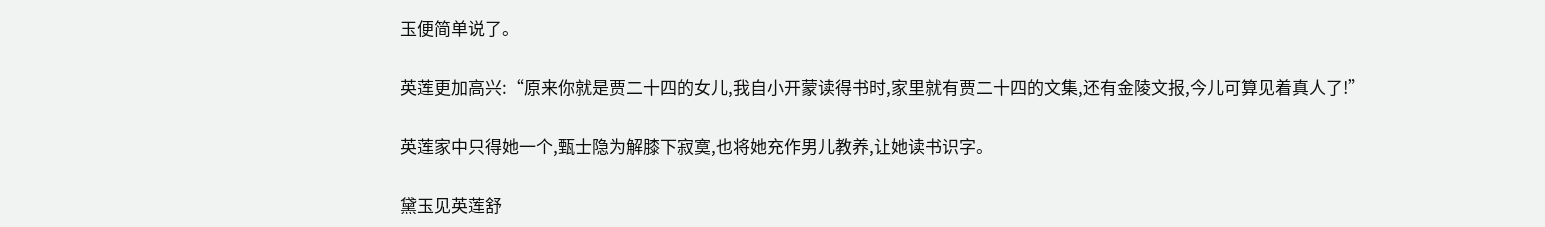玉便简单说了。

英莲更加高兴:“原来你就是贾二十四的女儿,我自小开蒙读得书时,家里就有贾二十四的文集,还有金陵文报,今儿可算见着真人了!”

英莲家中只得她一个,甄士隐为解膝下寂寞,也将她充作男儿教养,让她读书识字。

黛玉见英莲舒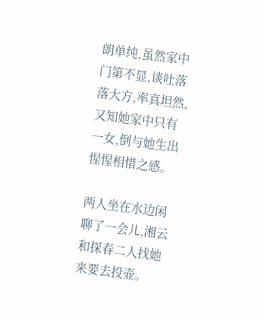朗单纯,虽然家中门第不显,谈吐落落大方,率真坦然,又知她家中只有一女,倒与她生出惺惺相惜之感。

两人坐在水边闲聊了一会儿,湘云和探春二人找她来要去投壶。